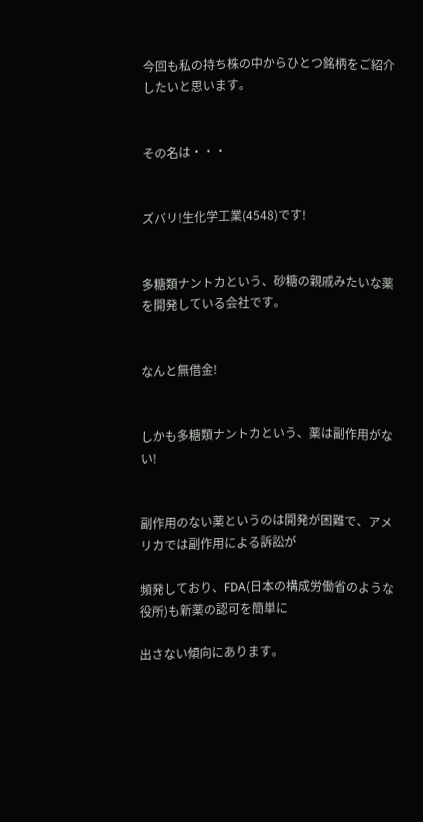今回も私の持ち株の中からひとつ銘柄をご紹介したいと思います。


その名は・・・


ズバリ!生化学工業(4548)です!


多糖類ナントカという、砂糖の親戚みたいな薬を開発している会社です。


なんと無借金!


しかも多糖類ナントカという、薬は副作用がない!


副作用のない薬というのは開発が困難で、アメリカでは副作用による訴訟が

頻発しており、FDA(日本の構成労働省のような役所)も新薬の認可を簡単に

出さない傾向にあります。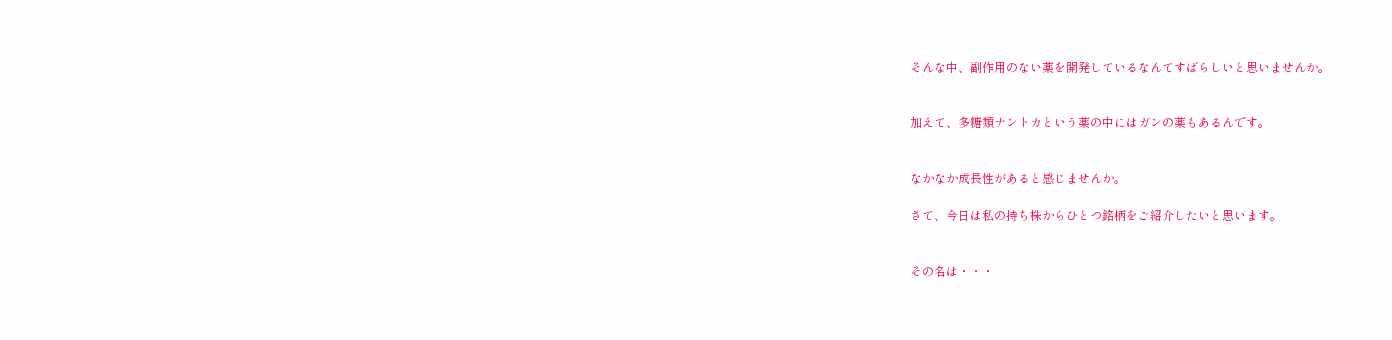そんな中、副作用のない薬を開発しているなんてすばらしいと思いませんか。


加えて、多糖類ナントカという薬の中にはガンの薬もあるんです。


なかなか成長性があると感じませんか。

さて、今日は私の持ち株からひとつ銘柄をご紹介したいと思います。


その名は・・・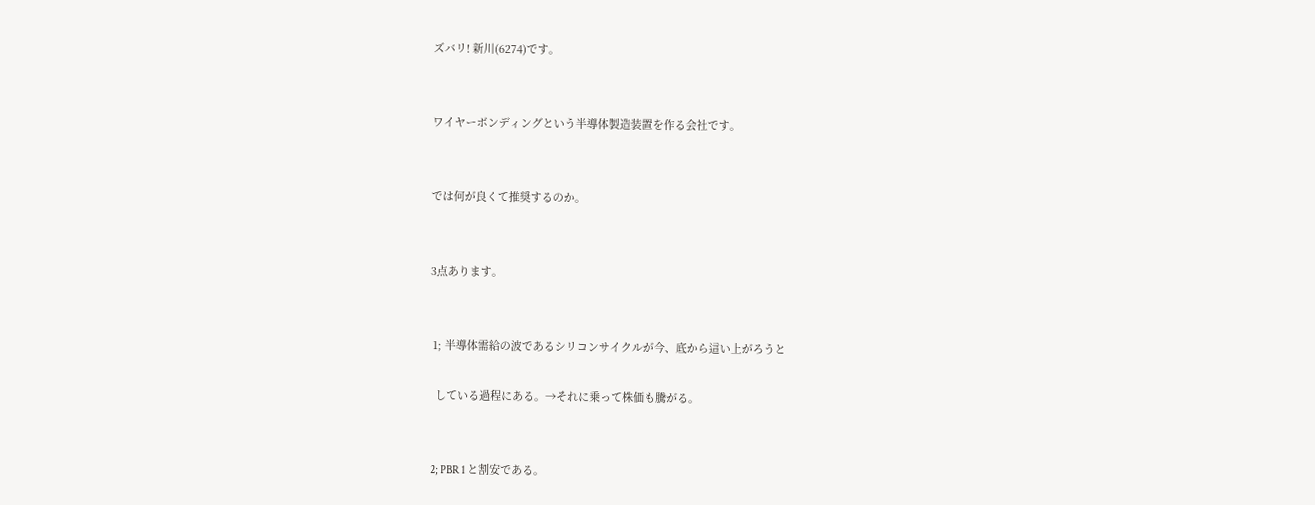ズバリ! 新川(6274)です。


ワイヤーボンディングという半導体製造装置を作る会社です。


では何が良くて推奨するのか。


3点あります。


 1; 半導体需給の波であるシリコンサイクルが今、底から這い上がろうと

  している過程にある。→それに乗って株価も騰がる。


 2; PBR 1 と割安である。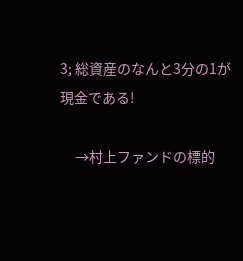3; 総資産のなんと3分の1が現金である!

     →村上ファンドの標的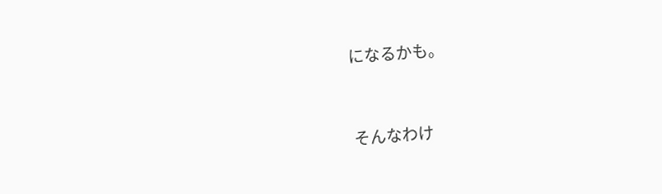になるかも。


そんなわけ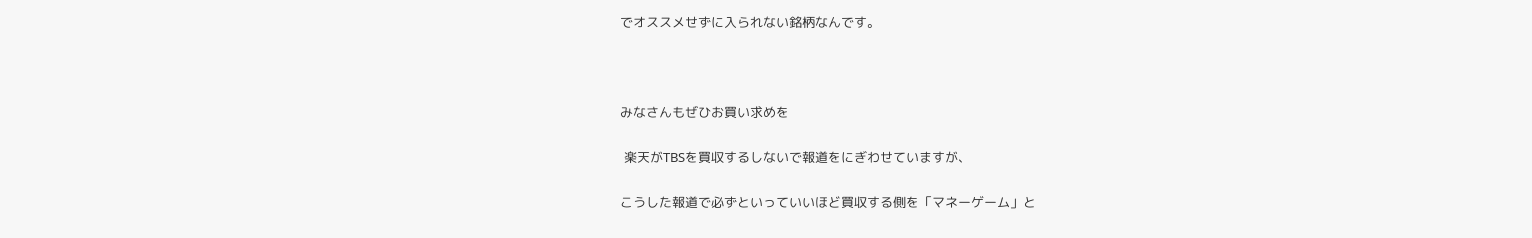でオススメせずに入られない銘柄なんです。



みなさんもぜひお買い求めを

 楽天がTBSを買収するしないで報道をにぎわせていますが、

こうした報道で必ずといっていいほど買収する側を「マネーゲーム」と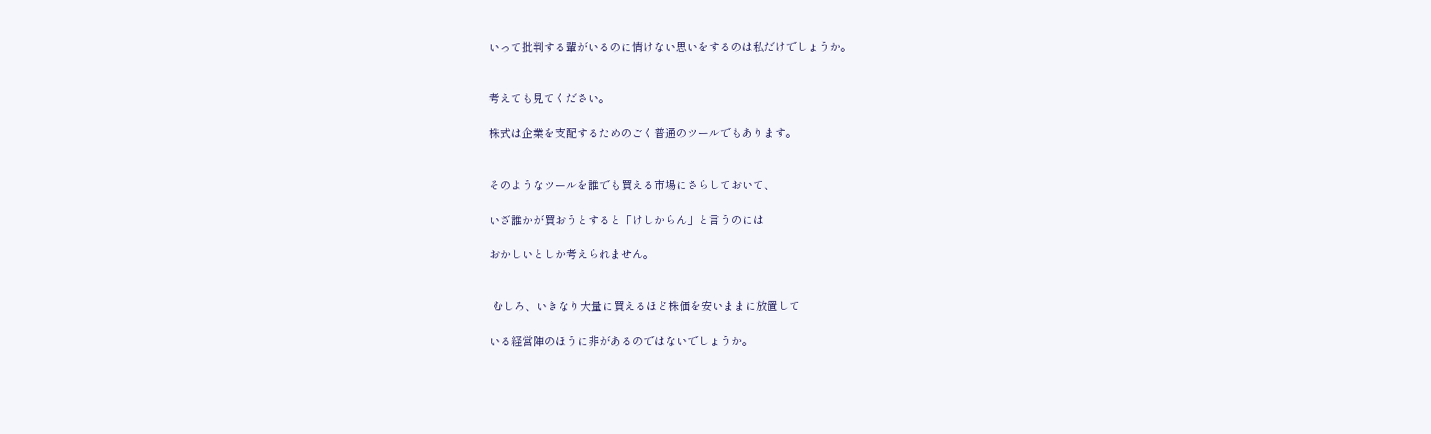いって批判する輩がいるのに情けない思いをするのは私だけでしょうか。


考えても見てください。

株式は企業を支配するためのごく普通のツールでもあります。


そのようなツールを誰でも買える市場にさらしておいて、

いざ誰かが買おうとすると「けしからん」と言うのには

おかしいとしか考えられません。


 むしろ、いきなり大量に買えるほど株価を安いままに放置して

いる経営陣のほうに非があるのではないでしょうか。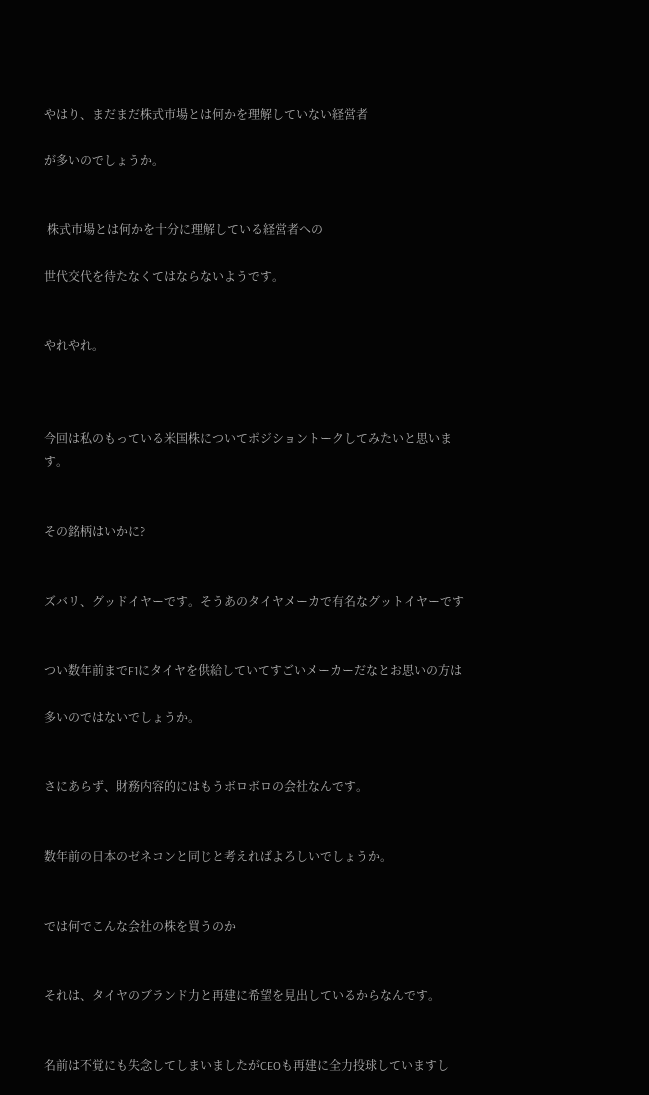やはり、まだまだ株式市場とは何かを理解していない経営者

が多いのでしょうか。


 株式市場とは何かを十分に理解している経営者への

世代交代を待たなくてはならないようです。


やれやれ。



今回は私のもっている米国株についてポジショントークしてみたいと思います。


その銘柄はいかに?


ズバリ、グッドイヤーです。そうあのタイヤメーカで有名なグットイヤーです


つい数年前までF1にタイヤを供給していてすごいメーカーだなとお思いの方は

多いのではないでしょうか。


さにあらず、財務内容的にはもうボロボロの会社なんです。


数年前の日本のゼネコンと同じと考えればよろしいでしょうか。


では何でこんな会社の株を買うのか


それは、タイヤのブランド力と再建に希望を見出しているからなんです。


名前は不覚にも失念してしまいましたがCEOも再建に全力投球していますし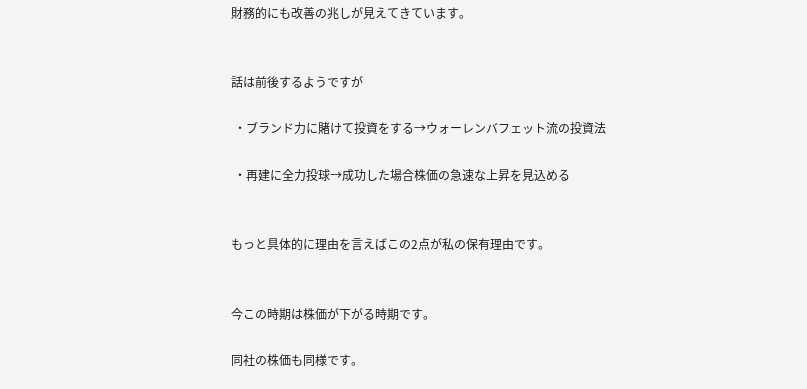財務的にも改善の兆しが見えてきています。


話は前後するようですが

 ・ブランド力に賭けて投資をする→ウォーレンバフェット流の投資法

 ・再建に全力投球→成功した場合株価の急速な上昇を見込める


もっと具体的に理由を言えばこの2点が私の保有理由です。


今この時期は株価が下がる時期です。

同社の株価も同様です。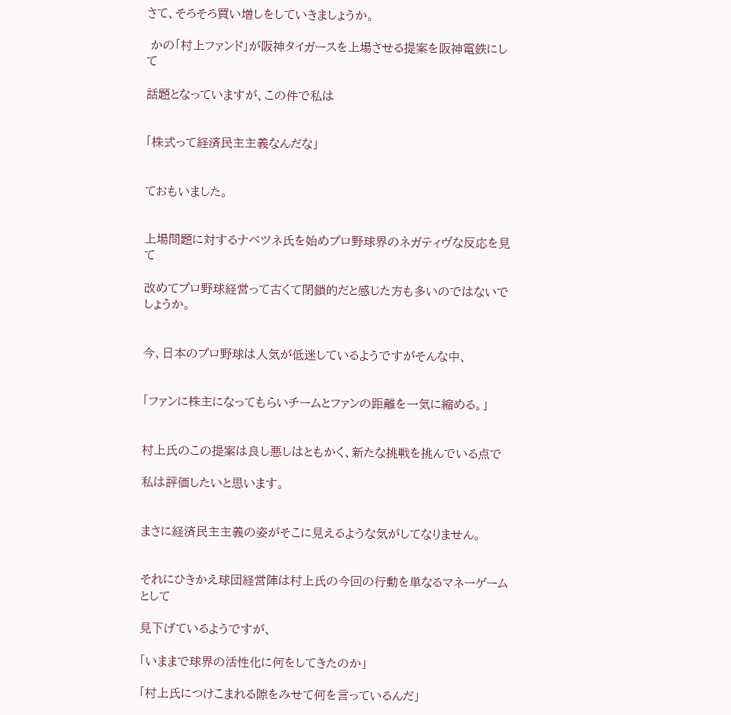さて、そろそろ買い増しをしていきましょうか。

 かの「村上ファンド」が阪神タイガースを上場させる提案を阪神電鉄にして

話題となっていますが、この件で私は


「株式って経済民主主義なんだな」


ておもいました。


上場問題に対するナベツネ氏を始めプロ野球界のネガティヴな反応を見て

改めてプロ野球経営って古くて閉鎖的だと感じた方も多いのではないでしょうか。


今、日本のプロ野球は人気が低迷しているようですがそんな中、


「ファンに株主になってもらいチームとファンの距離を一気に縮める。」


村上氏のこの提案は良し悪しはともかく、新たな挑戦を挑んでいる点で

私は評価したいと思います。


まさに経済民主主義の姿がそこに見えるような気がしてなりません。


それにひきかえ球団経営陣は村上氏の今回の行動を単なるマネーゲームとして

見下げているようですが、

「いままで球界の活性化に何をしてきたのか」

「村上氏につけこまれる隙をみせて何を言っているんだ」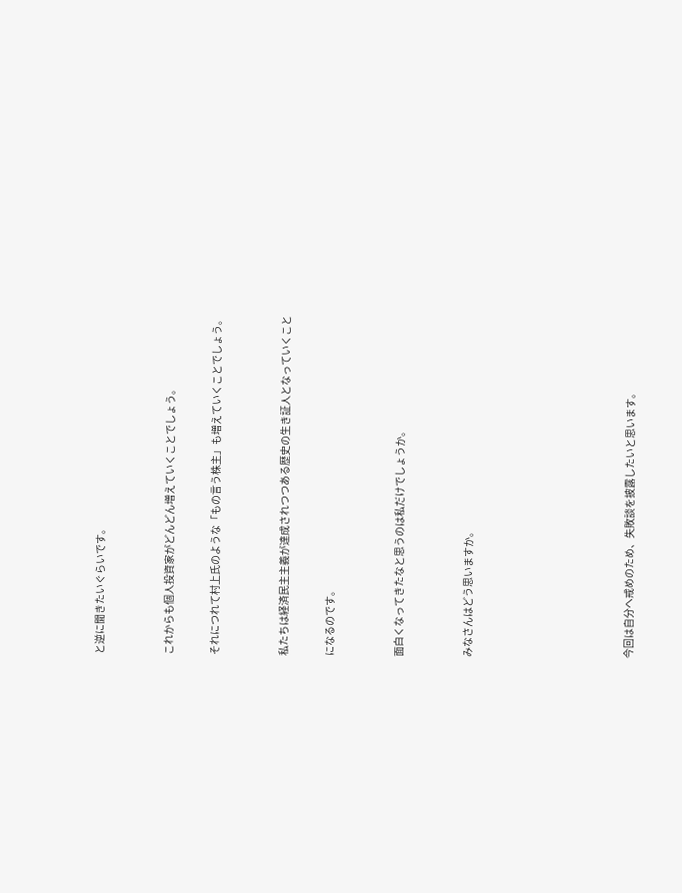と逆に聞きたいぐらいです。


これからも個人投資家がどんどん増えていくことでしょう。

それにつれて村上氏のような「もの言う株主」も増えていくことでしょう。


私たちは経済民主主義が達成されつつある歴史の生き証人となっていくこと

になるのです。


面白くなってきたなと思うのは私だけでしょうか。


みなさんはどう思いますか。






今回は自分へ戒めのため、失敗談を披露したいと思います。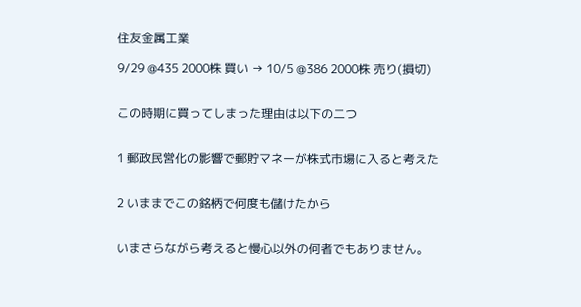住友金属工業

9/29 @435 2000株 買い → 10/5 @386 2000株 売り(損切)


この時期に買ってしまった理由は以下の二つ


1 郵政民営化の影響で郵貯マネーが株式市場に入ると考えた


2 いままでこの銘柄で何度も儲けたから


いまさらながら考えると慢心以外の何者でもありません。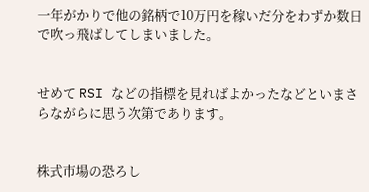一年がかりで他の銘柄で10万円を稼いだ分をわずか数日で吹っ飛ばしてしまいました。


せめて RSI などの指標を見ればよかったなどといまさらながらに思う次第であります。


株式市場の恐ろし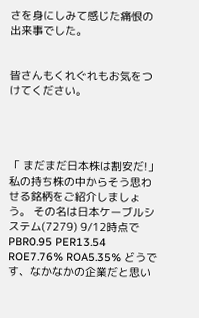さを身にしみて感じた痛恨の出来事でした。


皆さんもくれぐれもお気をつけてください。




「 まだまだ日本株は割安だ!」 私の持ち株の中からそう思わせる銘柄をご紹介しましょう。 その名は日本ケーブルシステム(7279) 9/12時点で PBR0.95 PER13.54 ROE7.76% ROA5.35% どうです、なかなかの企業だと思い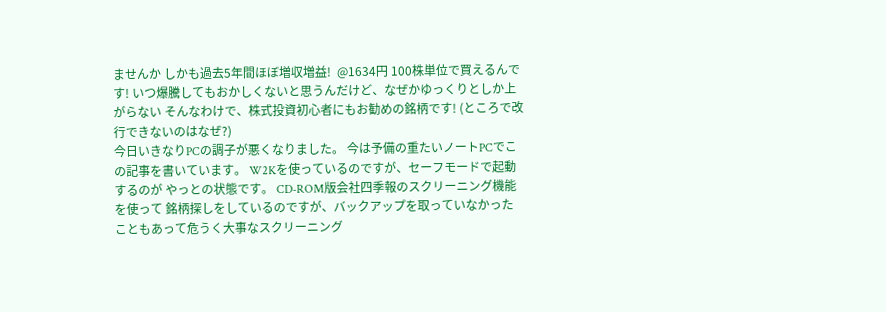ませんか しかも過去5年間ほぼ増収増益!  @1634円 100株単位で買えるんです! いつ爆騰してもおかしくないと思うんだけど、なぜかゆっくりとしか上がらない そんなわけで、株式投資初心者にもお勧めの銘柄です! (ところで改行できないのはなぜ?)
今日いきなりPCの調子が悪くなりました。 今は予備の重たいノートPCでこの記事を書いています。 W2Kを使っているのですが、セーフモードで起動するのが やっとの状態です。 CD-ROM版会社四季報のスクリーニング機能を使って 銘柄探しをしているのですが、バックアップを取っていなかった こともあって危うく大事なスクリーニング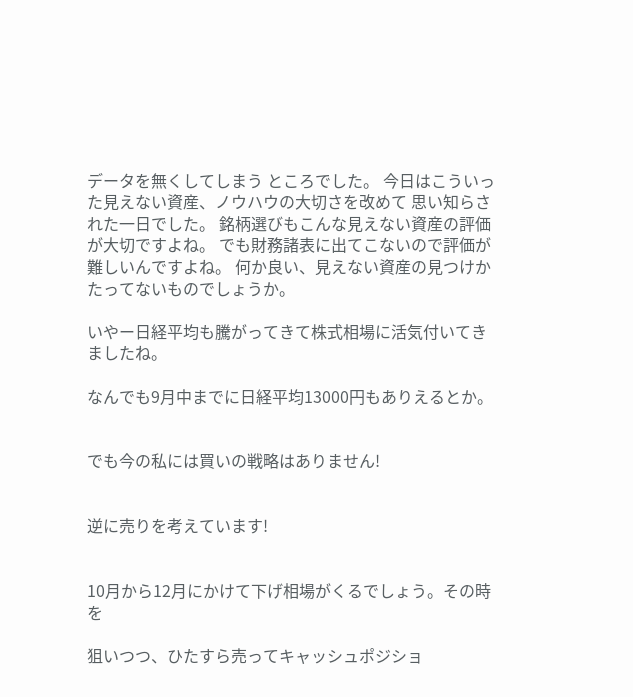データを無くしてしまう ところでした。 今日はこういった見えない資産、ノウハウの大切さを改めて 思い知らされた一日でした。 銘柄選びもこんな見えない資産の評価が大切ですよね。 でも財務諸表に出てこないので評価が難しいんですよね。 何か良い、見えない資産の見つけかたってないものでしょうか。

いやー日経平均も騰がってきて株式相場に活気付いてきましたね。

なんでも9月中までに日経平均13000円もありえるとか。


でも今の私には買いの戦略はありません!


逆に売りを考えています!


10月から12月にかけて下げ相場がくるでしょう。その時を

狙いつつ、ひたすら売ってキャッシュポジショ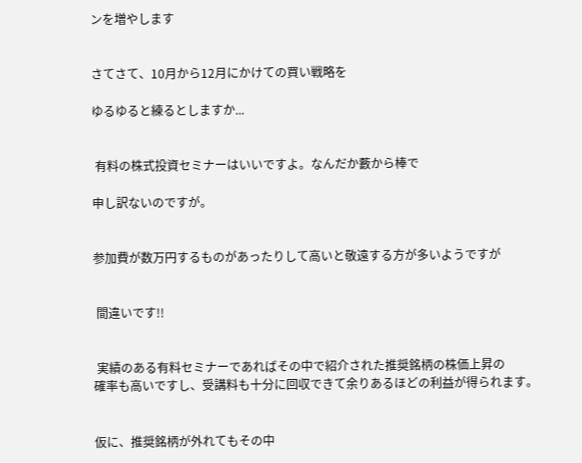ンを増やします


さてさて、10月から12月にかけての買い戦略を

ゆるゆると練るとしますか...


 有料の株式投資セミナーはいいですよ。なんだか藪から棒で

申し訳ないのですが。


参加費が数万円するものがあったりして高いと敬遠する方が多いようですが


 間違いです!!


 実績のある有料セミナーであればその中で紹介された推奨銘柄の株価上昇の
確率も高いですし、受講料も十分に回収できて余りあるほどの利益が得られます。


仮に、推奨銘柄が外れてもその中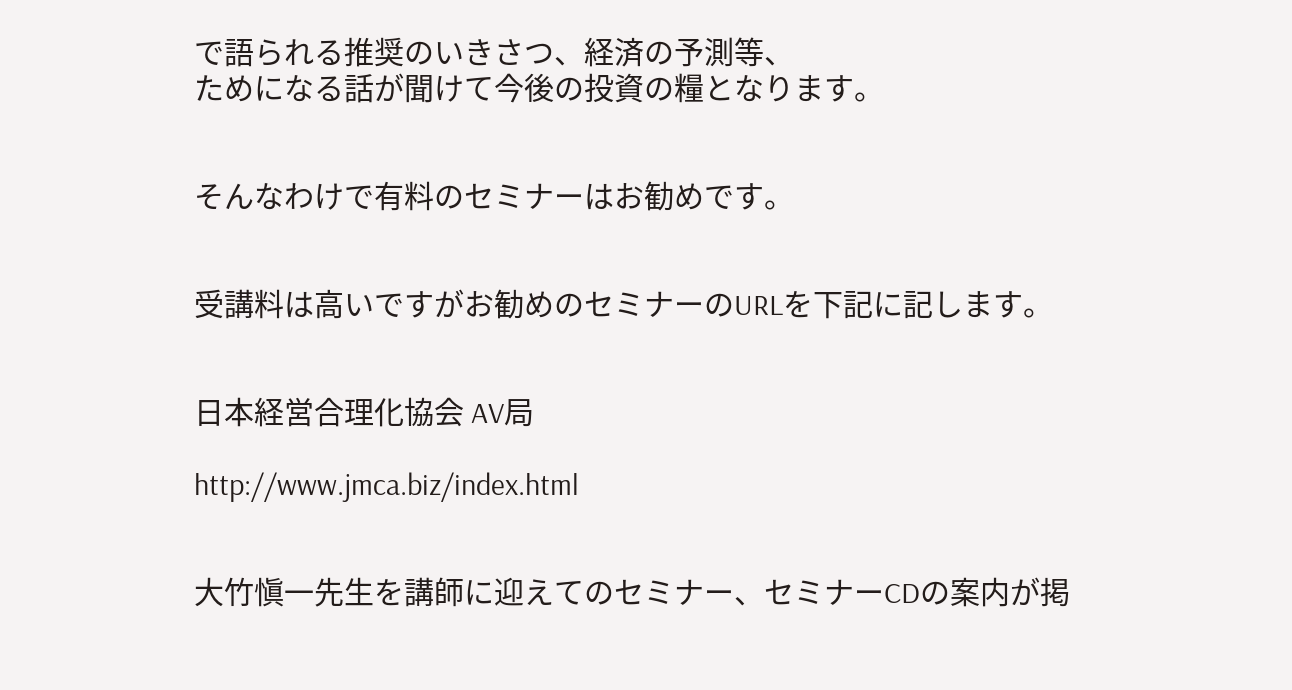で語られる推奨のいきさつ、経済の予測等、
ためになる話が聞けて今後の投資の糧となります。


そんなわけで有料のセミナーはお勧めです。


受講料は高いですがお勧めのセミナーのURLを下記に記します。


日本経営合理化協会 AV局

http://www.jmca.biz/index.html


大竹愼一先生を講師に迎えてのセミナー、セミナーCDの案内が掲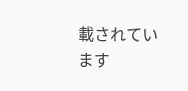載されています